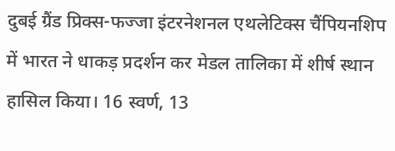दुबई ग्रैंड प्रिक्स-फज्जा इंटरनेशनल एथलेटिक्स चैंपियनशिप में भारत ने धाकड़ प्रदर्शन कर मेडल तालिका में शीर्ष स्थान हासिल किया। 16 स्वर्ण, 13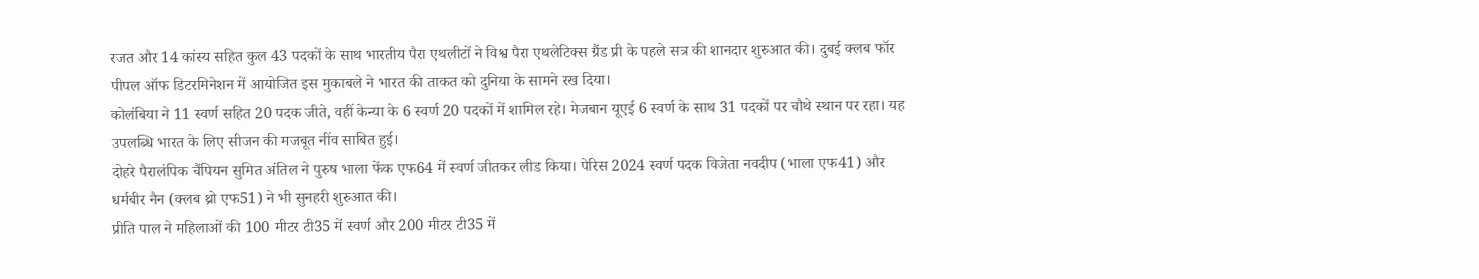रजत और 14 कांस्य सहित कुल 43 पदकों के साथ भारतीय पैरा एथलीटों ने विश्व पैरा एथलेटिक्स ग्रैंड प्री के पहले सत्र की शानदार शुरुआत की। दुबई क्लब फॉर पीपल ऑफ डिटरमिनेशन में आयोजित इस मुकाबले ने भारत की ताकत को दुनिया के सामने रख दिया।
कोलंबिया ने 11 स्वर्ण सहित 20 पदक जीते, वहीं केन्या के 6 स्वर्ण 20 पदकों में शामिल रहे। मेजबान यूएई 6 स्वर्ण के साथ 31 पदकों पर चौथे स्थान पर रहा। यह उपलब्धि भारत के लिए सीजन की मजबूत नींव साबित हुई।
दोहरे पैरालंपिक चैंपियन सुमित अंतिल ने पुरुष भाला फेंक एफ64 में स्वर्ण जीतकर लीड किया। पेरिस 2024 स्वर्ण पदक विजेता नवदीप (भाला एफ41) और धर्मबीर नैन (क्लब थ्रो एफ51) ने भी सुनहरी शुरुआत की।
प्रीति पाल ने महिलाओं की 100 मीटर टी35 में स्वर्ण और 200 मीटर टी35 में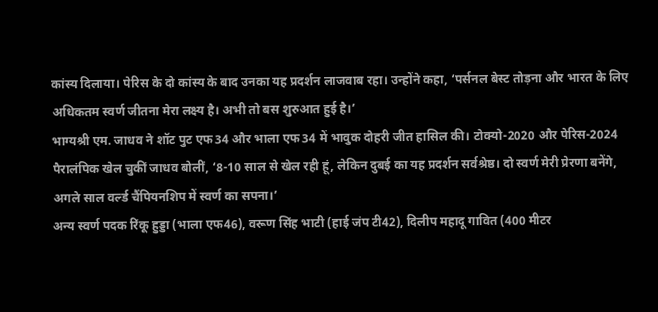कांस्य दिलाया। पेरिस के दो कांस्य के बाद उनका यह प्रदर्शन लाजवाब रहा। उन्होंने कहा, ‘पर्सनल बेस्ट तोड़ना और भारत के लिए अधिकतम स्वर्ण जीतना मेरा लक्ष्य है। अभी तो बस शुरुआत हुई है।’
भाग्यश्री एम. जाधव ने शॉट पुट एफ34 और भाला एफ34 में भावुक दोहरी जीत हासिल की। टोक्यो-2020 और पेरिस-2024 पैरालंपिक खेल चुकीं जाधव बोलीं, ‘8-10 साल से खेल रही हूं, लेकिन दुबई का यह प्रदर्शन सर्वश्रेष्ठ। दो स्वर्ण मेरी प्रेरणा बनेंगे, अगले साल वर्ल्ड चैंपियनशिप में स्वर्ण का सपना।’
अन्य स्वर्ण पदक रिंकू हुड्डा (भाला एफ46), वरूण सिंह भाटी (हाई जंप टी42), दिलीप महादू गावित (400 मीटर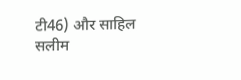टी46) और साहिल सलीम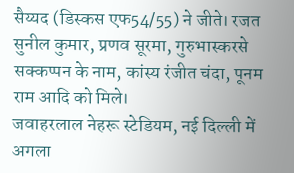सैय्यद (डिस्कस एफ54/55) ने जीते। रजत सुनील कुमार, प्रणव सूरमा, गुरुभास्करसे सक्कप्पन के नाम, कांस्य रंजीत चंदा, पूनम राम आदि को मिले।
जवाहरलाल नेहरू स्टेडियम, नई दिल्ली में अगला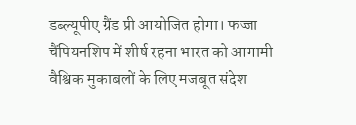डब्ल्यूपीए ग्रैंड प्री आयोजित होगा। फज्जा चैंपियनशिप में शीर्ष रहना भारत को आगामी वैश्विक मुकाबलों के लिए मजबूत संदेश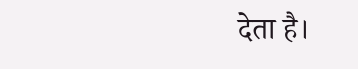देता है।